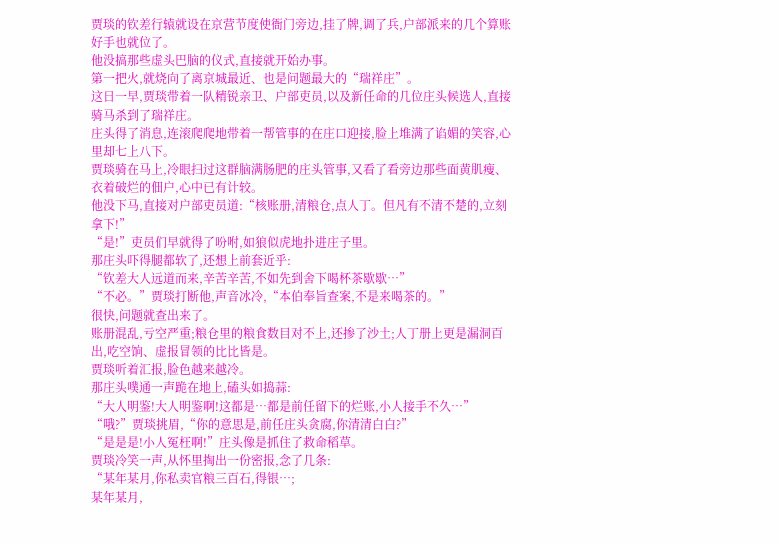贾琰的钦差行辕就设在京营节度使衙门旁边,挂了牌,调了兵,户部派来的几个算账好手也就位了。
他没搞那些虚头巴脑的仪式,直接就开始办事。
第一把火,就烧向了离京城最近、也是问题最大的“瑞祥庄”。
这日一早,贾琰带着一队精锐亲卫、户部吏员,以及新任命的几位庄头候选人,直接骑马杀到了瑞祥庄。
庄头得了消息,连滚爬爬地带着一帮管事的在庄口迎接,脸上堆满了谄媚的笑容,心里却七上八下。
贾琰骑在马上,冷眼扫过这群脑满肠肥的庄头管事,又看了看旁边那些面黄肌瘦、衣着破烂的佃户,心中已有计较。
他没下马,直接对户部吏员道:“核账册,清粮仓,点人丁。但凡有不清不楚的,立刻拿下!”
“是!”吏员们早就得了吩咐,如狼似虎地扑进庄子里。
那庄头吓得腿都软了,还想上前套近乎:
“钦差大人远道而来,辛苦辛苦,不如先到舍下喝杯茶歇歇…”
“不必。”贾琰打断他,声音冰冷,“本伯奉旨查案,不是来喝茶的。”
很快,问题就查出来了。
账册混乱,亏空严重;粮仓里的粮食数目对不上,还掺了沙土;人丁册上更是漏洞百出,吃空饷、虚报冒领的比比皆是。
贾琰听着汇报,脸色越来越冷。
那庄头噗通一声跪在地上,磕头如捣蒜:
“大人明鉴!大人明鉴啊!这都是…都是前任留下的烂账,小人接手不久…”
“哦?”贾琰挑眉,“你的意思是,前任庄头贪腐,你清清白白?”
“是是是!小人冤枉啊!”庄头像是抓住了救命稻草。
贾琰冷笑一声,从怀里掏出一份密报,念了几条:
“某年某月,你私卖官粮三百石,得银…;
某年某月,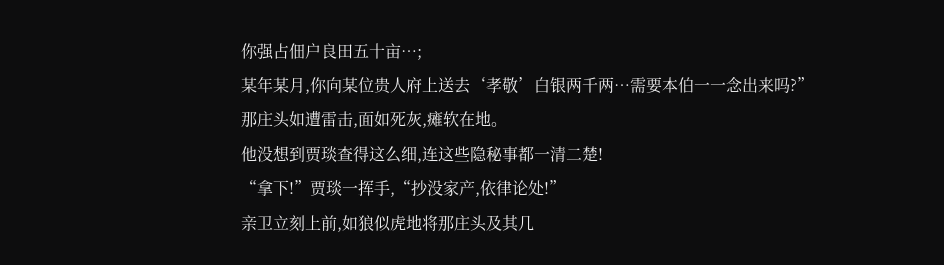你强占佃户良田五十亩…;
某年某月,你向某位贵人府上送去‘孝敬’白银两千两…需要本伯一一念出来吗?”
那庄头如遭雷击,面如死灰,瘫软在地。
他没想到贾琰查得这么细,连这些隐秘事都一清二楚!
“拿下!”贾琰一挥手,“抄没家产,依律论处!”
亲卫立刻上前,如狼似虎地将那庄头及其几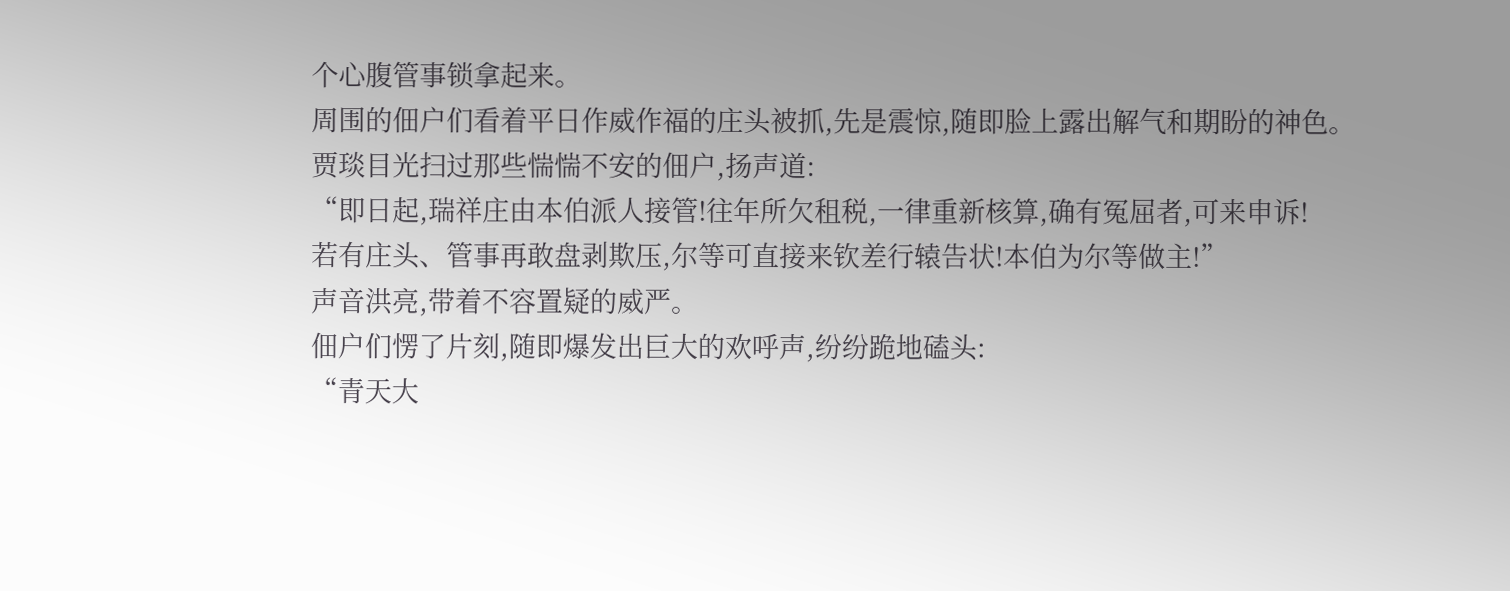个心腹管事锁拿起来。
周围的佃户们看着平日作威作福的庄头被抓,先是震惊,随即脸上露出解气和期盼的神色。
贾琰目光扫过那些惴惴不安的佃户,扬声道:
“即日起,瑞祥庄由本伯派人接管!往年所欠租税,一律重新核算,确有冤屈者,可来申诉!
若有庄头、管事再敢盘剥欺压,尔等可直接来钦差行辕告状!本伯为尔等做主!”
声音洪亮,带着不容置疑的威严。
佃户们愣了片刻,随即爆发出巨大的欢呼声,纷纷跪地磕头:
“青天大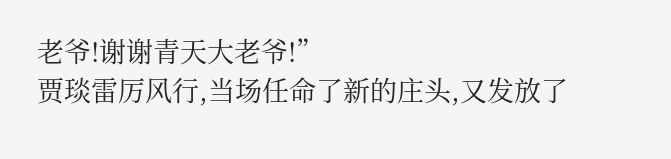老爷!谢谢青天大老爷!”
贾琰雷厉风行,当场任命了新的庄头,又发放了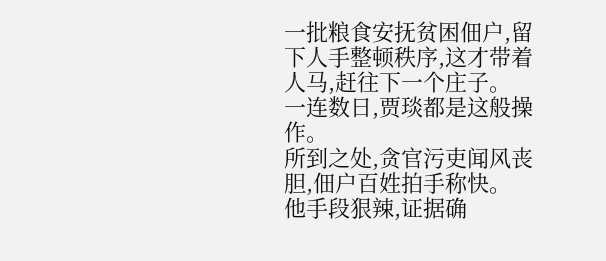一批粮食安抚贫困佃户,留下人手整顿秩序,这才带着人马,赶往下一个庄子。
一连数日,贾琰都是这般操作。
所到之处,贪官污吏闻风丧胆,佃户百姓拍手称快。
他手段狠辣,证据确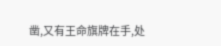凿,又有王命旗牌在手,处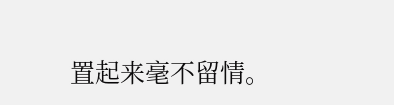置起来毫不留情。